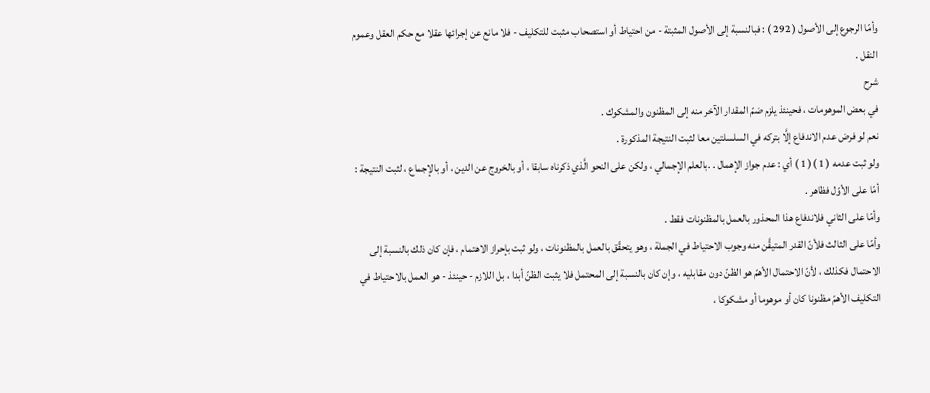وأمّا الرجوع إلى الأصول ( 292 ) : فبالنسبة إلى الأصول المثبتة - من احتياط أو استصحاب مثبت للتكليف - فلا مانع عن إجرائها عقلا مع حكم العقل وعموم النقل .
شرح
في بعض الموهومات ، فحينئذ يلزم ضمّ المقدار الآخر منه إلى المظنون والمشكوك .
نعم لو فرض عدم الاندفاع إلَّا بتركه في السلسلتين معا لثبت النتيجة المذكورة .
ولو ثبت عدمه ( 1 )( 1 ) أي : عدم جواز الإهمال . .بالعلم الإجمالي ، ولكن على النحو الَّذي ذكرناه سابقا ، أو بالخروج عن الدين ، أو بالإجماع ، لثبت النتيجة :
أمّا على الأوّل فظاهر .
وأمّا على الثاني فلاندفاع هذا المحذور بالعمل بالمظنونات فقط .
وأمّا على الثالث فلأنّ القدر المتيقَّن منه وجوب الاحتياط في الجملة ، وهو يتحقّق بالعمل بالمظنونات ، ولو ثبت بإحراز الاهتمام ، فإن كان ذلك بالنسبة إلى الاحتمال فكذلك ، لأنّ الاحتمال الأهمّ هو الظنّ دون مقابليه ، وإن كان بالنسبة إلى المحتمل فلا يثبت الظنّ أبدا ، بل اللازم - حينئذ - هو العمل بالاحتياط في التكليف الأهمّ مظنونا كان أو موهوما أو مشكوكا ،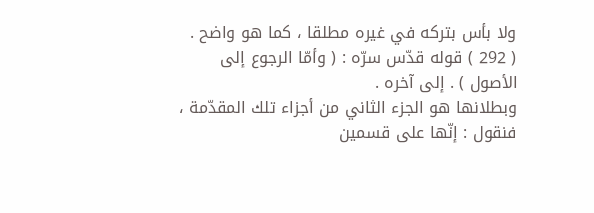ولا بأس بتركه في غيره مطلقا ، كما هو واضح .
( 292 ) قوله قدّس سرّه : ( وأمّا الرجوع إلى الأصول ) . إلى آخره .
وبطلانها هو الجزء الثاني من أجزاء تلك المقدّمة ، فنقول : إنّها على قسمين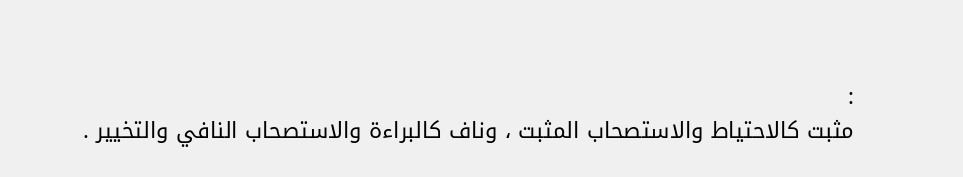:
مثبت كالاحتياط والاستصحاب المثبت ، وناف كالبراءة والاستصحاب النافي والتخيير .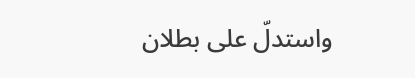واستدلّ على بطلان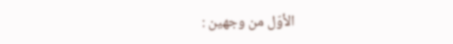الأوّل من وجهين :